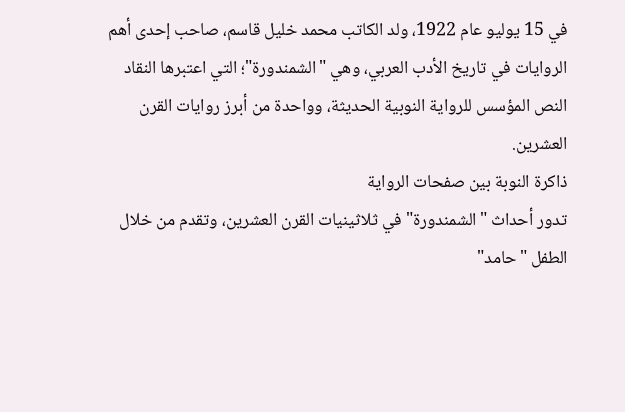في 15 يوليو عام 1922، ولد الكاتب محمد خليل قاسم، صاحب إحدى أهم الروايات في تاريخ الأدب العربي، وهي "الشمندورة"؛ التي اعتبرها النقاد النص المؤسس للرواية النوبية الحديثة، وواحدة من أبرز روايات القرن العشرين.
ذاكرة النوبة بين صفحات الرواية
تدور أحداث "الشمندورة" في ثلاثينيات القرن العشرين، وتقدم من خلال الطفل "حامد"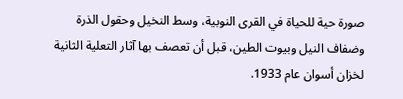صورة حية للحياة في القرى النوبية، وسط النخيل وحقول الذرة وضفاف النيل وبيوت الطين، قبل أن تعصف بها آثار التعلية الثانية لخزان أسوان عام 1933.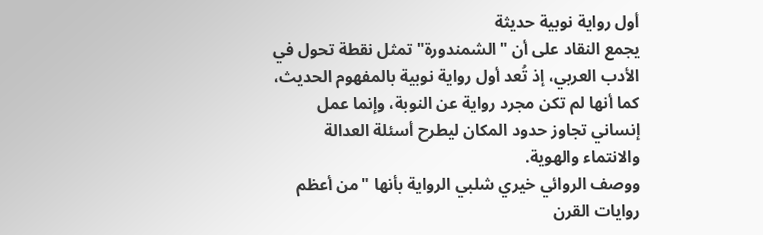أول رواية نوبية حديثة
يجمع النقاد على أن "الشمندورة" تمثل نقطة تحول في الأدب العربي، إذ تُعد أول رواية نوبية بالمفهوم الحديث، كما أنها لم تكن مجرد رواية عن النوبة، وإنما عمل إنساني تجاوز حدود المكان ليطرح أسئلة العدالة والانتماء والهوية.
ووصف الروائي خيري شلبي الرواية بأنها "من أعظم روايات القرن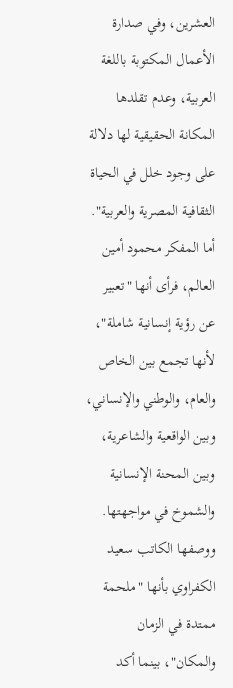العشرين، وفي صدارة الأعمال المكتوبة باللغة العربية، وعدم تقلدها المكانة الحقيقية لها دلالة على وجود خلل في الحياة الثقافية المصرية والعربية".
أما المفكر محمود أمين العالم، فرأى أنها "تعبير عن رؤية إنسانية شاملة"، لأنها تجمع بين الخاص والعام، والوطني والإنساني، وبين الواقعية والشاعرية، وبين المحنة الإنسانية والشموخ في مواجهتها.
ووصفها الكاتب سعيد الكفراوي بأنها "ملحمة ممتدة في الزمان والمكان"، بينما أكد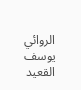الروائي يوسف القعيد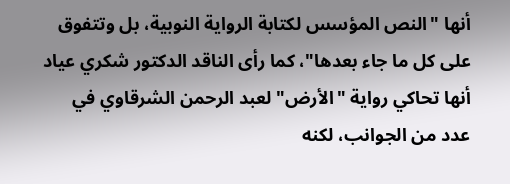أنها "النص المؤسس لكتابة الرواية النوبية، بل وتتفوق على كل ما جاء بعدها"، كما رأى الناقد الدكتور شكري عياد أنها تحاكي رواية "الأرض" لعبد الرحمن الشرقاوي في عدد من الجوانب، لكنه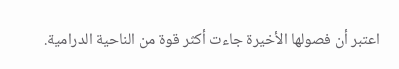اعتبر أن فصولها الأخيرة جاءت أكثر قوة من الناحية الدرامية.